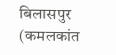बिलासपुर (कमलकांत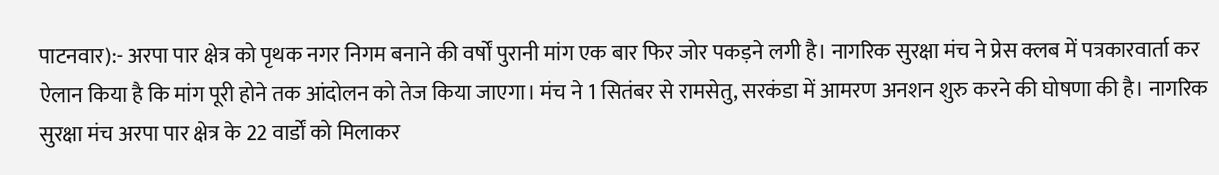पाटनवार):- अरपा पार क्षेत्र को पृथक नगर निगम बनाने की वर्षों पुरानी मांग एक बार फिर जोर पकड़ने लगी है। नागरिक सुरक्षा मंच ने प्रेस क्लब में पत्रकारवार्ता कर ऐलान किया है कि मांग पूरी होने तक आंदोलन को तेज किया जाएगा। मंच ने 1 सितंबर से रामसेतु, सरकंडा में आमरण अनशन शुरु करने की घोषणा की है। नागरिक सुरक्षा मंच अरपा पार क्षेत्र के 22 वार्डों को मिलाकर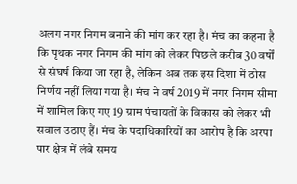अलग नगर निगम बनाने की मांग कर रहा है। मंच का कहना है कि पृथक नगर निगम की मांग को लेकर पिछले करीब 30 वर्षों से संघर्ष किया जा रहा है, लेकिन अब तक इस दिशा में ठोस निर्णय नहीं लिया गया है। मंच ने वर्ष 2019 में नगर निगम सीमा में शामिल किए गए 19 ग्राम पंचायतों के विकास को लेकर भी सवाल उठाए हैं। मंच के पदाधिकारियों का आरोप है कि अरपा पार क्षेत्र में लंबे समय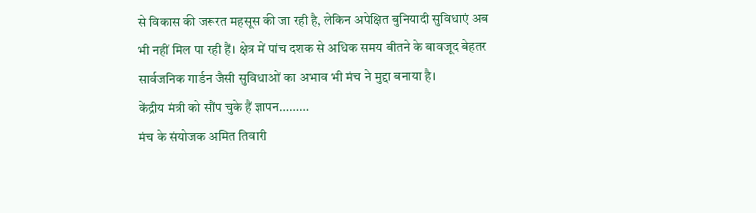से विकास की जरूरत महसूस की जा रही है, लेकिन अपेक्षित बुनियादी सुविधाएं अब भी नहीं मिल पा रही हैं। क्षेत्र में पांच दशक से अधिक समय बीतने के बावजूद बेहतर सार्वजनिक गार्डन जैसी सुविधाओं का अभाव भी मंच ने मुद्दा बनाया है।
केंद्रीय मंत्री को सौंप चुके हैं ज्ञापन………
मंच के संयोजक अमित तिवारी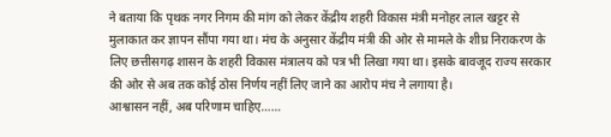ने बताया कि पृथक नगर निगम की मांग को लेकर केंद्रीय शहरी विकास मंत्री मनोहर लाल खट्टर से मुलाकात कर ज्ञापन सौंपा गया था। मंच के अनुसार केंद्रीय मंत्री की ओर से मामले के शीघ्र निराकरण के लिए छत्तीसगढ़ शासन के शहरी विकास मंत्रालय को पत्र भी लिखा गया था। इसके बावजूद राज्य सरकार की ओर से अब तक कोई ठोस निर्णय नहीं लिए जाने का आरोप मंच ने लगाया है।
आश्वासन नहीं, अब परिणाम चाहिए……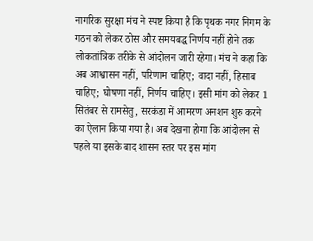नागरिक सुरक्षा मंच ने स्पष्ट किया है कि पृथक नगर निगम के गठन को लेकर ठोस और समयबद्ध निर्णय नहीं होने तक लोकतांत्रिक तरीके से आंदोलन जारी रहेगा। मंच ने कहा कि अब आश्वासन नहीं, परिणाम चाहिए; वादा नहीं, हिसाब चाहिए; घोषणा नहीं, निर्णय चाहिए। इसी मांग को लेकर 1 सितंबर से रामसेतु, सरकंडा में आमरण अनशन शुरु करने का ऐलान किया गया है। अब देखना होगा कि आंदोलन से पहले या इसके बाद शासन स्तर पर इस मांग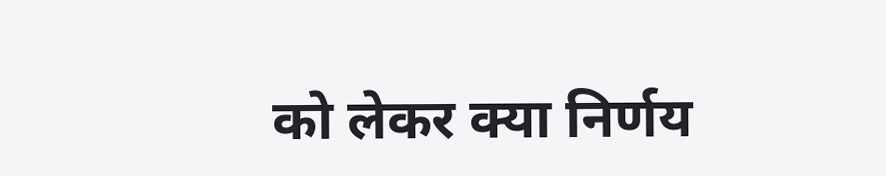को लेकर क्या निर्णय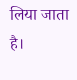लिया जाता है।